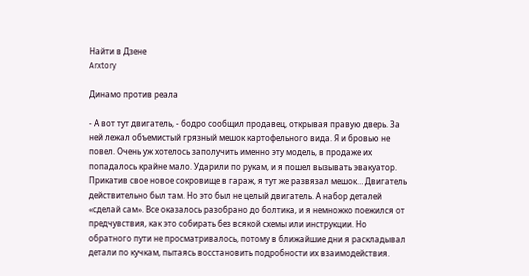Найти в Дзене
Arxtory

Динамо против реала

- А вот тут двигатель, - бодро сообщил продавец, открывая правую дверь. За ней лежал объемистый грязный мешок картофельного вида. Я и бровью не повел. Очень уж хотелось заполучить именно эту модель, в продаже их попадалось крайне мало. Ударили по рукам, и я пошел вызывать эвакуатор. Прикатив свое новое сокровище в гараж, я тут же развязал мешок… Двигатель действительно был там. Но это был не целый двигатель. А набор деталей «сделай сам». Все оказалось разобрано до болтика, и я немножко поежился от предчувствия, как это собирать без всякой схемы или инструкции. Но обратного пути не просматривалось, потому в ближайшие дни я раскладывал детали по кучкам, пытаясь восстановить подробности их взаимодействия.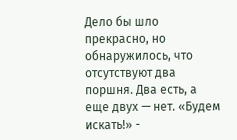Дело бы шло прекрасно, но обнаружилось, что отсутствуют два поршня. Два есть, а еще двух — нет. «Будем искать!» -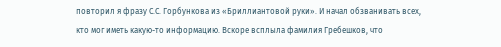повторил я фразу С.С. Горбункова из «Бриллиантовой руки». И начал обзванивать всех, кто мог иметь какую-то информацию. Вскоре всплыла фамилия Гребешков, что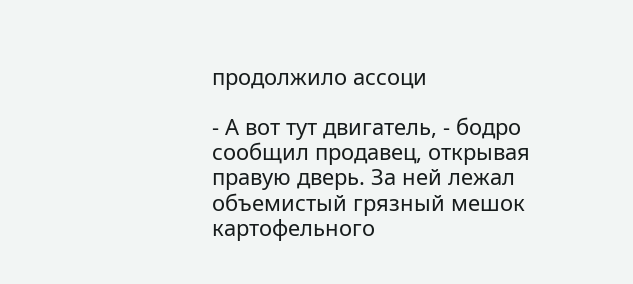продолжило ассоци

- А вот тут двигатель, - бодро сообщил продавец, открывая правую дверь. За ней лежал объемистый грязный мешок картофельного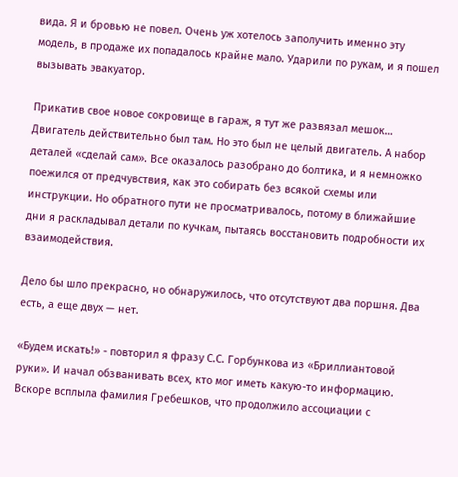вида. Я и бровью не повел. Очень уж хотелось заполучить именно эту модель, в продаже их попадалось крайне мало. Ударили по рукам, и я пошел вызывать эвакуатор.

Прикатив свое новое сокровище в гараж, я тут же развязал мешок… Двигатель действительно был там. Но это был не целый двигатель. А набор деталей «сделай сам». Все оказалось разобрано до болтика, и я немножко поежился от предчувствия, как это собирать без всякой схемы или инструкции. Но обратного пути не просматривалось, потому в ближайшие дни я раскладывал детали по кучкам, пытаясь восстановить подробности их взаимодействия.

Дело бы шло прекрасно, но обнаружилось, что отсутствуют два поршня. Два есть, а еще двух — нет.

«Будем искать!» - повторил я фразу С.С. Горбункова из «Бриллиантовой руки». И начал обзванивать всех, кто мог иметь какую-то информацию. Вскоре всплыла фамилия Гребешков, что продолжило ассоциации с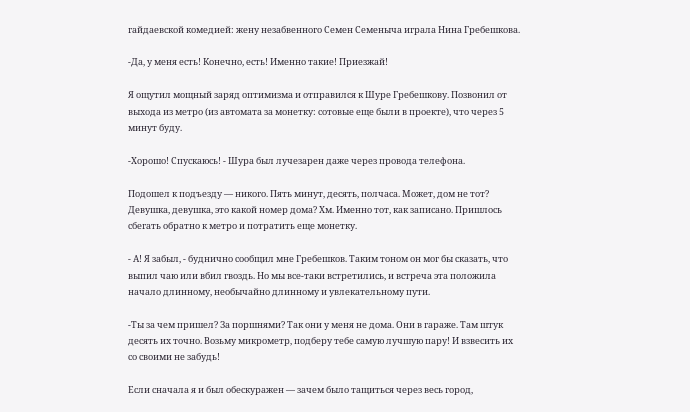гайдаевской комедией: жену незабвенного Семен Семеныча играла Нина Гребешкова.

-Да, у меня есть! Конечно, есть! Именно такие! Приезжай!

Я ощутил мощный заряд оптимизма и отправился к Шуре Гребешкову. Позвонил от выхода из метро (из автомата за монетку: сотовые еще были в проекте), что через 5 минут буду.

-Хорошо! Спускаюсь! - Шура был лучезарен даже через провода телефона.

Подошел к подъезду — никого. Пять минут, десять, полчаса. Может, дом не тот? Девушка, девушка, это какой номер дома? Хм. Именно тот, как записано. Пришлось сбегать обратно к метро и потратить еще монетку.

- А! Я забыл, - буднично сообщил мне Гребешков. Таким тоном он мог бы сказать, что выпил чаю или вбил гвоздь. Но мы все-таки встретились, и встреча эта положила начало длинному, необычайно длинному и увлекательному пути.

-Ты за чем пришел? За поршнями? Так они у меня не дома. Они в гараже. Там штук десять их точно. Возьму микрометр, подберу тебе самую лучшую пару! И взвесить их со своими не забудь!

Если сначала я и был обескуражен — зачем было тащиться через весь город,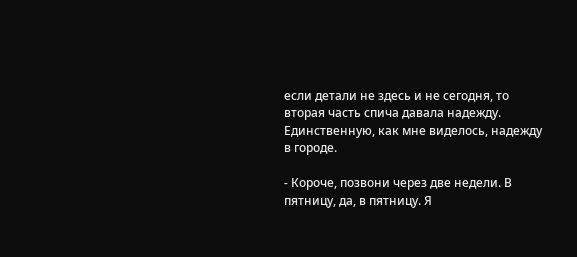если детали не здесь и не сегодня, то вторая часть спича давала надежду. Единственную, как мне виделось, надежду в городе.

- Короче, позвони через две недели. В пятницу, да, в пятницу. Я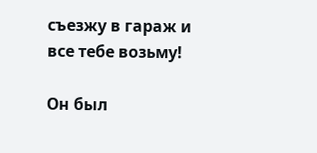съезжу в гараж и все тебе возьму!

Он был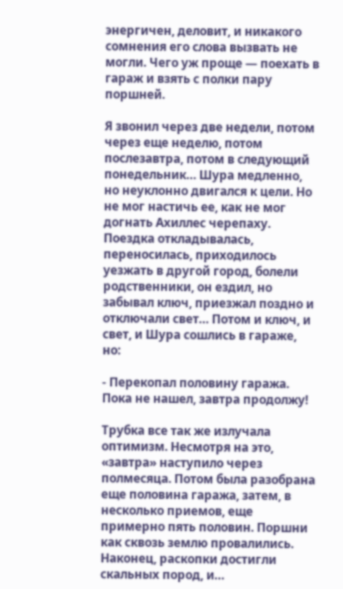энергичен, деловит, и никакого сомнения его слова вызвать не могли. Чего уж проще — поехать в гараж и взять с полки пару поршней.

Я звонил через две недели, потом через еще неделю, потом послезавтра, потом в следующий понедельник… Шура медленно, но неуклонно двигался к цели. Но не мог настичь ее, как не мог догнать Ахиллес черепаху. Поездка откладывалась, переносилась, приходилось уезжать в другой город, болели родственники, он ездил, но забывал ключ, приезжал поздно и отключали свет… Потом и ключ, и свет, и Шура сошлись в гараже, но:

- Перекопал половину гаража. Пока не нашел, завтра продолжу!

Трубка все так же излучала оптимизм. Несмотря на это, «завтра» наступило через полмесяца. Потом была разобрана еще половина гаража, затем, в несколько приемов, еще примерно пять половин. Поршни как сквозь землю провалились. Наконец, раскопки достигли скальных пород, и…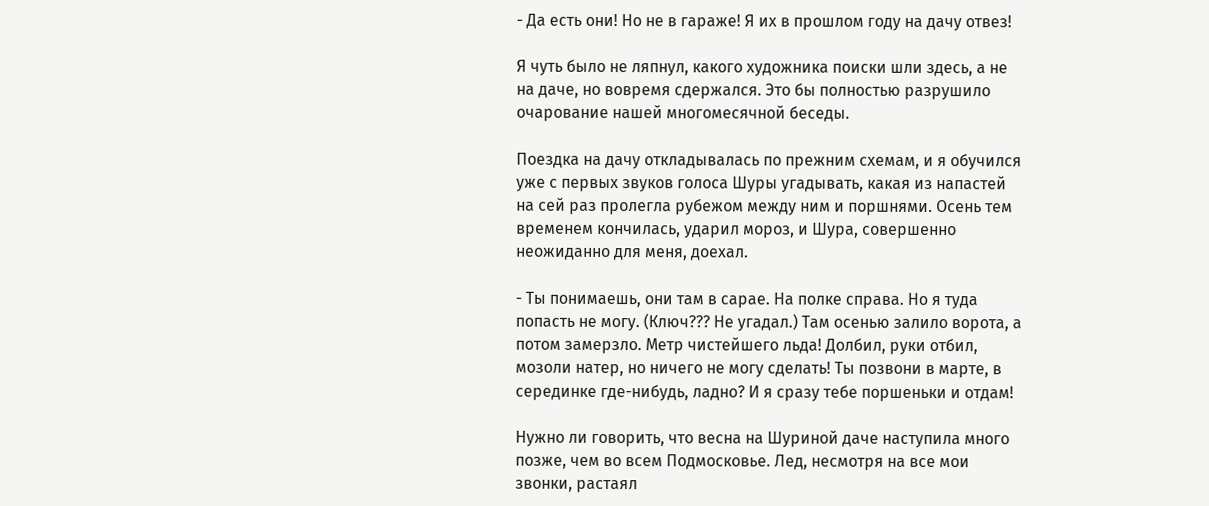- Да есть они! Но не в гараже! Я их в прошлом году на дачу отвез!

Я чуть было не ляпнул, какого художника поиски шли здесь, а не на даче, но вовремя сдержался. Это бы полностью разрушило очарование нашей многомесячной беседы.

Поездка на дачу откладывалась по прежним схемам, и я обучился уже с первых звуков голоса Шуры угадывать, какая из напастей на сей раз пролегла рубежом между ним и поршнями. Осень тем временем кончилась, ударил мороз, и Шура, совершенно неожиданно для меня, доехал.

- Ты понимаешь, они там в сарае. На полке справа. Но я туда попасть не могу. (Ключ??? Не угадал.) Там осенью залило ворота, а потом замерзло. Метр чистейшего льда! Долбил, руки отбил, мозоли натер, но ничего не могу сделать! Ты позвони в марте, в серединке где-нибудь, ладно? И я сразу тебе поршеньки и отдам!

Нужно ли говорить, что весна на Шуриной даче наступила много позже, чем во всем Подмосковье. Лед, несмотря на все мои звонки, растаял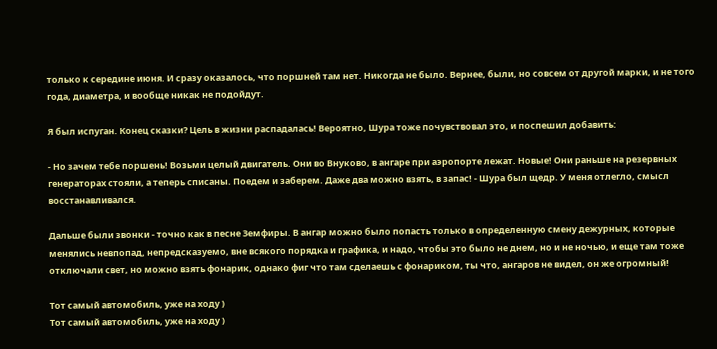только к середине июня. И сразу оказалось, что поршней там нет. Никогда не было. Вернее, были, но совсем от другой марки, и не того года, диаметра, и вообще никак не подойдут.

Я был испуган. Конец сказки? Цель в жизни распадалась! Вероятно, Шура тоже почувствовал это, и поспешил добавить:

- Но зачем тебе поршень! Возьми целый двигатель. Они во Внуково, в ангаре при аэропорте лежат. Новые! Они раньше на резервных генераторах стояли, а теперь списаны. Поедем и заберем. Даже два можно взять, в запас! - Шура был щедр. У меня отлегло, смысл восстанавливался.

Дальше были звонки - точно как в песне Земфиры. В ангар можно было попасть только в определенную смену дежурных, которые менялись невпопад, непредсказуемо, вне всякого порядка и графика, и надо, чтобы это было не днем, но и не ночью, и еще там тоже отключали свет, но можно взять фонарик, однако фиг что там сделаешь с фонариком, ты что, ангаров не видел, он же огромный!

Тот самый автомобиль, уже на ходу )
Тот самый автомобиль, уже на ходу )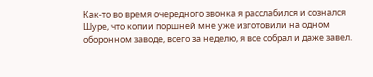Как-то во время очередного звонка я расслабился и сознался Шуре, что копии поршней мне уже изготовили на одном оборонном заводе, всего за неделю, я все собрал и даже завел.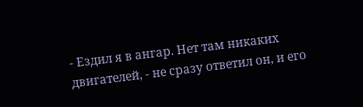- Ездил я в ангар. Нет там никаких двигателей, - не сразу ответил он, и его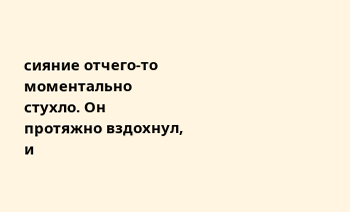сияние отчего-то моментально стухло. Он протяжно вздохнул, и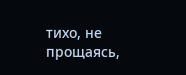тихо, не прощаясь,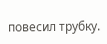повесил трубку.